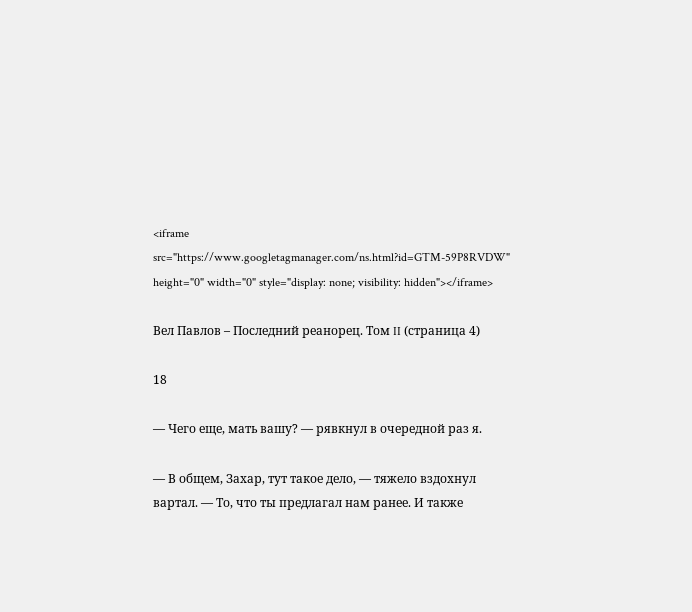<iframe src="https://www.googletagmanager.com/ns.html?id=GTM-59P8RVDW" height="0" width="0" style="display: none; visibility: hidden"></iframe>

Вел Павлов – Последний реанорец. Том II (страница 4)

18

— Чего еще, мать вашу? — рявкнул в очередной раз я.

— В общем, Захар, тут такое дело, — тяжело вздохнул вартал. — То, что ты предлагал нам ранее. И также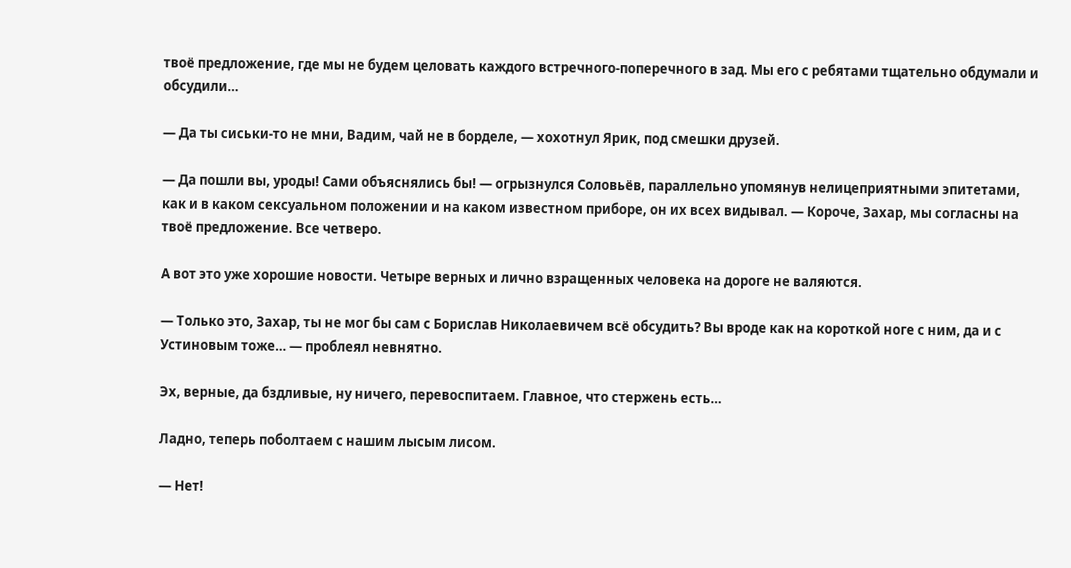твоё предложение, где мы не будем целовать каждого встречного-поперечного в зад. Мы его с ребятами тщательно обдумали и обсудили…

— Да ты сиськи-то не мни, Вадим, чай не в борделе, — хохотнул Ярик, под смешки друзей.

— Да пошли вы, уроды! Сами объяснялись бы! — огрызнулся Соловьёв, параллельно упомянув нелицеприятными эпитетами, как и в каком сексуальном положении и на каком известном приборе, он их всех видывал. — Короче, Захар, мы согласны на твоё предложение. Все четверо.

А вот это уже хорошие новости. Четыре верных и лично взращенных человека на дороге не валяются.

— Только это, Захар, ты не мог бы сам с Борислав Николаевичем всё обсудить? Вы вроде как на короткой ноге с ним, да и с Устиновым тоже… — проблеял невнятно.

Эх, верные, да бздливые, ну ничего, перевоспитаем. Главное, что стержень есть…

Ладно, теперь поболтаем с нашим лысым лисом.

— Нет!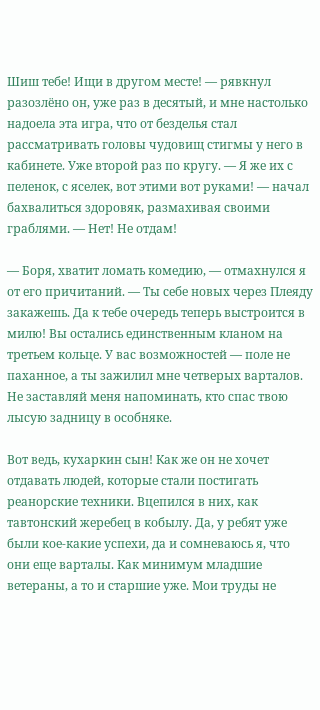Шиш тебе! Ищи в другом месте! — рявкнул разозлёно он, уже раз в десятый, и мне настолько надоела эта игра, что от безделья стал рассматривать головы чудовищ стигмы у него в кабинете. Уже второй раз по кругу. — Я же их с пеленок, с яселек, вот этими вот руками! — начал бахвалиться здоровяк, размахивая своими граблями. — Нет! Не отдам!

— Боря, хватит ломать комедию, — отмахнулся я от его причитаний. — Ты себе новых через Плеяду закажешь. Да к тебе очередь теперь выстроится в милю! Вы остались единственным кланом на третьем кольце. У вас возможностей — поле не паханное, а ты зажилил мне четверых варталов. Не заставляй меня напоминать, кто спас твою лысую задницу в особняке.

Вот ведь, кухаркин сын! Как же он не хочет отдавать людей, которые стали постигать реанорские техники. Вцепился в них, как тавтонский жеребец в кобылу. Да, у ребят уже были кое-какие успехи, да и сомневаюсь я, что они еще варталы. Как минимум младшие ветераны, а то и старшие уже. Мои труды не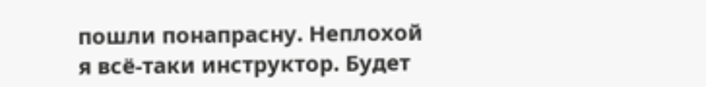пошли понапрасну. Неплохой я всё-таки инструктор. Будет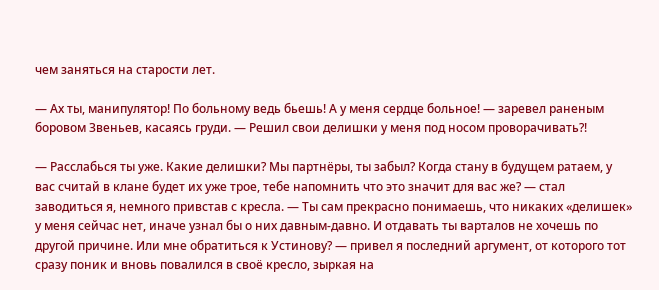чем заняться на старости лет.

— Ах ты, манипулятор! По больному ведь бьешь! А у меня сердце больное! — заревел раненым боровом Звеньев, касаясь груди. — Решил свои делишки у меня под носом проворачивать?!

— Расслабься ты уже. Какие делишки? Мы партнёры, ты забыл? Когда стану в будущем ратаем, у вас считай в клане будет их уже трое, тебе напомнить что это значит для вас же? — стал заводиться я, немного привстав с кресла. — Ты сам прекрасно понимаешь, что никаких «делишек» у меня сейчас нет, иначе узнал бы о них давным-давно. И отдавать ты варталов не хочешь по другой причине. Или мне обратиться к Устинову? — привел я последний аргумент, от которого тот сразу поник и вновь повалился в своё кресло, зыркая на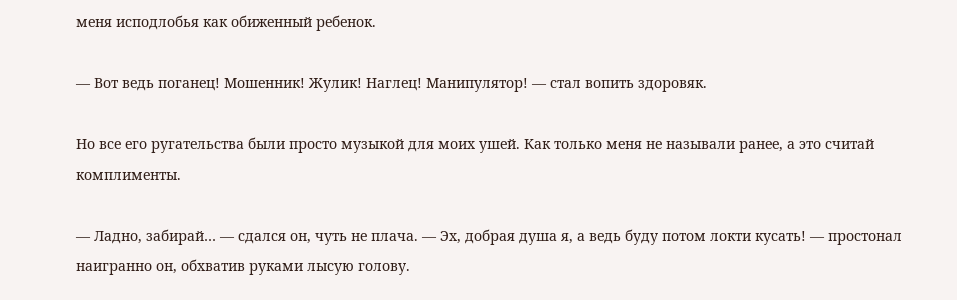меня исподлобья как обиженный ребенок.

— Вот ведь поганец! Мошенник! Жулик! Наглец! Манипулятор! — стал вопить здоровяк.

Но все его ругательства были просто музыкой для моих ушей. Как только меня не называли ранее, а это считай комплименты.

— Ладно, забирай… — сдался он, чуть не плача. — Эх, добрая душа я, а ведь буду потом локти кусать! — простонал наигранно он, обхватив руками лысую голову.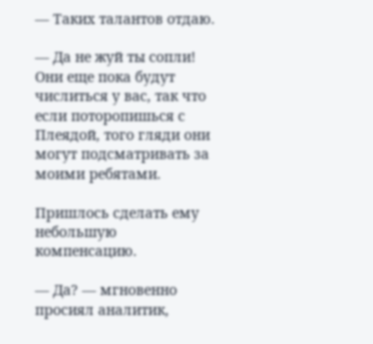— Таких талантов отдаю.

— Да не жуй ты сопли! Они еще пока будут числиться у вас, так что если поторопишься с Плеядой, того гляди они могут подсматривать за моими ребятами.

Пришлось сделать ему небольшую компенсацию.

— Да? — мгновенно просиял аналитик,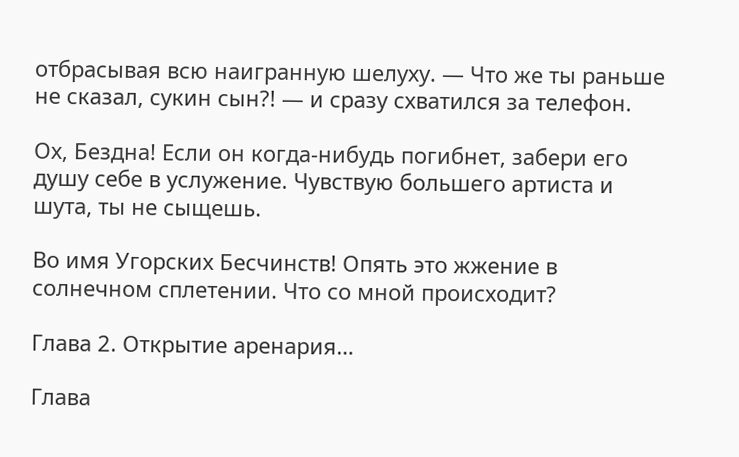отбрасывая всю наигранную шелуху. — Что же ты раньше не сказал, сукин сын?! — и сразу схватился за телефон.

Ох, Бездна! Если он когда-нибудь погибнет, забери его душу себе в услужение. Чувствую большего артиста и шута, ты не сыщешь.

Во имя Угорских Бесчинств! Опять это жжение в солнечном сплетении. Что со мной происходит?

Глава 2. Открытие аренария…

Глава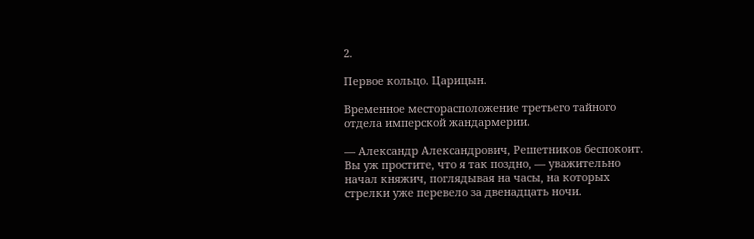2.

Первое кольцо. Царицын.

Временное месторасположение третьего тайного отдела имперской жандармерии.

— Александр Александрович, Решетников беспокоит. Вы уж простите, что я так поздно, — уважительно начал княжич, поглядывая на часы, на которых стрелки уже перевело за двенадцать ночи.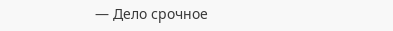— Дело срочное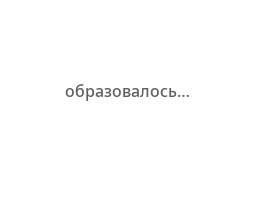образовалось…